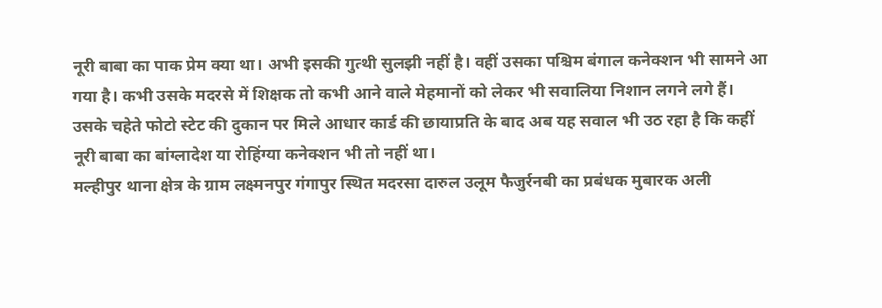नूरी बाबा का पाक प्रेम क्या था। अभी इसकी गुत्थी सुलझी नहीं है। वहीं उसका पश्चिम बंगाल कनेक्शन भी सामने आ गया है। कभी उसके मदरसे में शिक्षक तो कभी आने वाले मेहमानों को लेकर भी सवालिया निशान लगने लगे हैं। उसके चहेते फोटो स्टेट की दुकान पर मिले आधार कार्ड की छायाप्रति के बाद अब यह सवाल भी उठ रहा है कि कहीं नूरी बाबा का बांग्लादेश या रोहिंग्या कनेक्शन भी तो नहीं था।
मल्हीपुर थाना क्षेत्र के ग्राम लक्ष्मनपुर गंगापुर स्थित मदरसा दारुल उलूम फैजुर्रनबी का प्रबंधक मुबारक अली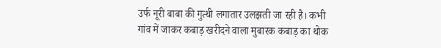उर्फ नूरी बाबा की गुत्थी लगातार उलझती जा रही है। कभी गांव में जाकर कबाड़ खरीदने वाला मुबारक कबाड़ का थोक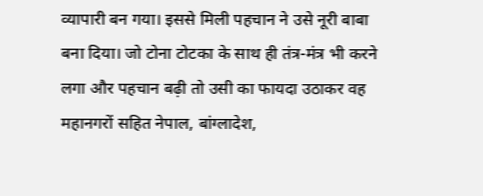व्यापारी बन गया। इससे मिली पहचान ने उसे नूरी बाबा बना दिया। जो टोना टोटका के साथ ही तंत्र-मंत्र भी करने लगा और पहचान बढ़ी तो उसी का फायदा उठाकर वह महानगरों सहित नेपाल, बांग्लादेश,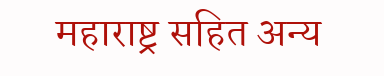महाराष्ट्र सहित अन्य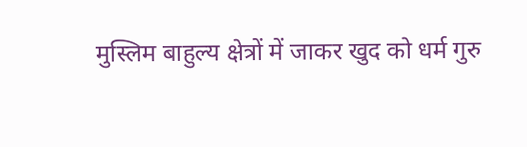मुस्लिम बाहुल्य क्षेत्रों में जाकर खुद को धर्म गुरु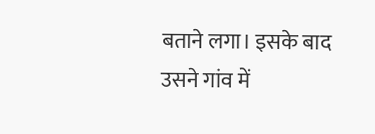बताने लगा। इसके बाद उसने गांव में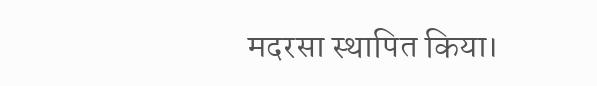मदरसा स्थापित किया।